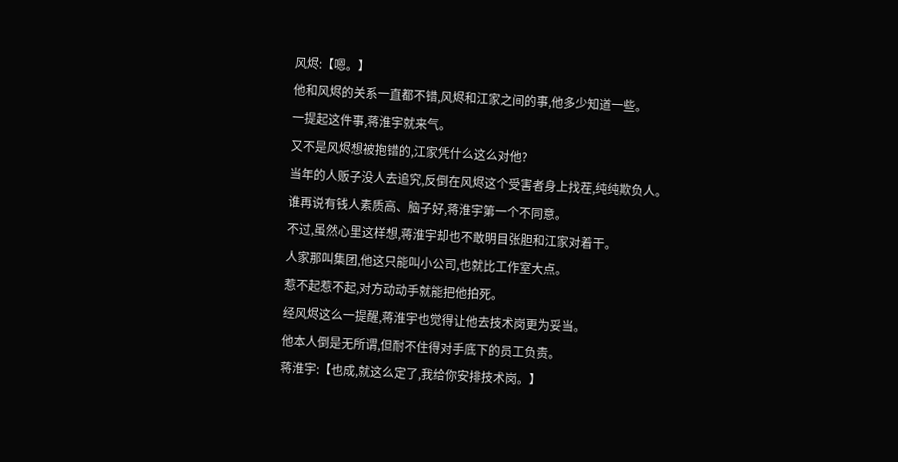风烬:【嗯。】
他和风烬的关系一直都不错,风烬和江家之间的事,他多少知道一些。
一提起这件事,蒋淮宇就来气。
又不是风烬想被抱错的,江家凭什么这么对他?
当年的人贩子没人去追究,反倒在风烬这个受害者身上找茬,纯纯欺负人。
谁再说有钱人素质高、脑子好,蒋淮宇第一个不同意。
不过,虽然心里这样想,蒋淮宇却也不敢明目张胆和江家对着干。
人家那叫集团,他这只能叫小公司,也就比工作室大点。
惹不起惹不起,对方动动手就能把他拍死。
经风烬这么一提醒,蒋淮宇也觉得让他去技术岗更为妥当。
他本人倒是无所谓,但耐不住得对手底下的员工负责。
蒋淮宇:【也成,就这么定了,我给你安排技术岗。】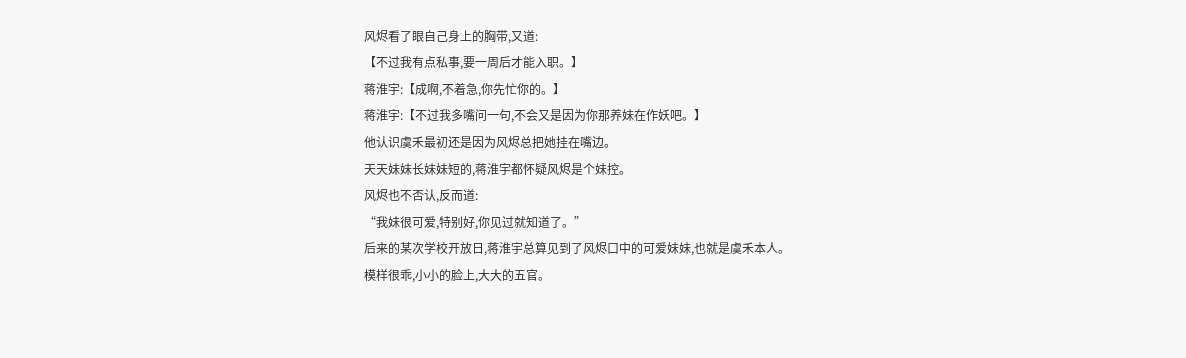风烬看了眼自己身上的胸带,又道:
【不过我有点私事,要一周后才能入职。】
蒋淮宇:【成啊,不着急,你先忙你的。】
蒋淮宇:【不过我多嘴问一句,不会又是因为你那养妹在作妖吧。】
他认识虞禾最初还是因为风烬总把她挂在嘴边。
天天妹妹长妹妹短的,蒋淮宇都怀疑风烬是个妹控。
风烬也不否认,反而道:
“我妹很可爱,特别好,你见过就知道了。”
后来的某次学校开放日,蒋淮宇总算见到了风烬口中的可爱妹妹,也就是虞禾本人。
模样很乖,小小的脸上,大大的五官。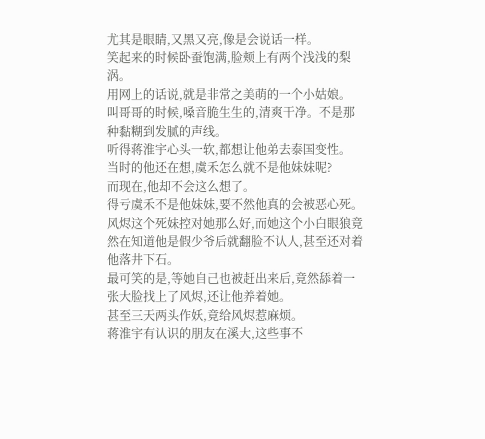尤其是眼睛,又黑又亮,像是会说话一样。
笑起来的时候卧蚕饱满,脸颊上有两个浅浅的梨涡。
用网上的话说,就是非常之美萌的一个小姑娘。
叫哥哥的时候,嗓音脆生生的,清爽干净。不是那种黏糊到发腻的声线。
听得蒋淮宇心头一软,都想让他弟去泰国变性。
当时的他还在想,虞禾怎么就不是他妹妹呢?
而现在,他却不会这么想了。
得亏虞禾不是他妹妹,要不然他真的会被恶心死。
风烬这个死妹控对她那么好,而她这个小白眼狼竟然在知道他是假少爷后就翻脸不认人,甚至还对着他落井下石。
最可笑的是,等她自己也被赶出来后,竟然舔着一张大脸找上了风烬,还让他养着她。
甚至三天两头作妖,竟给风烬惹麻烦。
蒋淮宇有认识的朋友在溪大,这些事不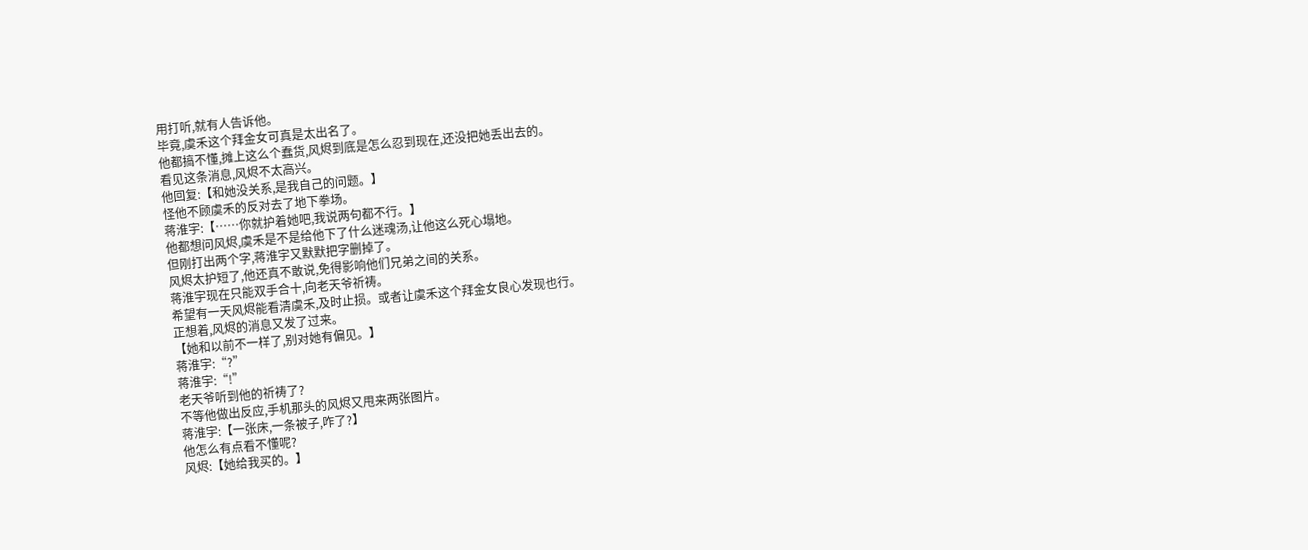用打听,就有人告诉他。
毕竟,虞禾这个拜金女可真是太出名了。
他都搞不懂,摊上这么个蠢货,风烬到底是怎么忍到现在,还没把她丢出去的。
看见这条消息,风烬不太高兴。
他回复:【和她没关系,是我自己的问题。】
怪他不顾虞禾的反对去了地下拳场。
蒋淮宇:【……你就护着她吧,我说两句都不行。】
他都想问风烬,虞禾是不是给他下了什么迷魂汤,让他这么死心塌地。
但刚打出两个字,蒋淮宇又默默把字删掉了。
风烬太护短了,他还真不敢说,免得影响他们兄弟之间的关系。
蒋淮宇现在只能双手合十,向老天爷祈祷。
希望有一天风烬能看清虞禾,及时止损。或者让虞禾这个拜金女良心发现也行。
正想着,风烬的消息又发了过来。
【她和以前不一样了,别对她有偏见。】
蒋淮宇:“?”
蒋淮宇:“!”
老天爷听到他的祈祷了?
不等他做出反应,手机那头的风烬又甩来两张图片。
蒋淮宇:【一张床,一条被子,咋了?】
他怎么有点看不懂呢?
风烬:【她给我买的。】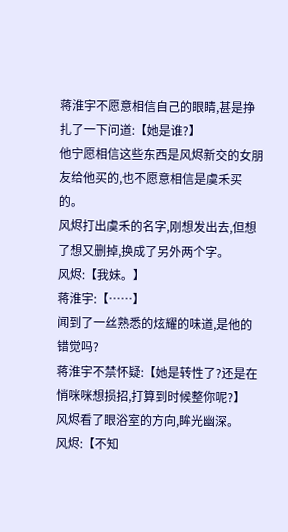蒋淮宇不愿意相信自己的眼睛,甚是挣扎了一下问道:【她是谁?】
他宁愿相信这些东西是风烬新交的女朋友给他买的,也不愿意相信是虞禾买的。
风烬打出虞禾的名字,刚想发出去,但想了想又删掉,换成了另外两个字。
风烬:【我妹。】
蒋淮宇:【……】
闻到了一丝熟悉的炫耀的味道,是他的错觉吗?
蒋淮宇不禁怀疑:【她是转性了?还是在悄咪咪想损招,打算到时候整你呢?】
风烬看了眼浴室的方向,眸光幽深。
风烬:【不知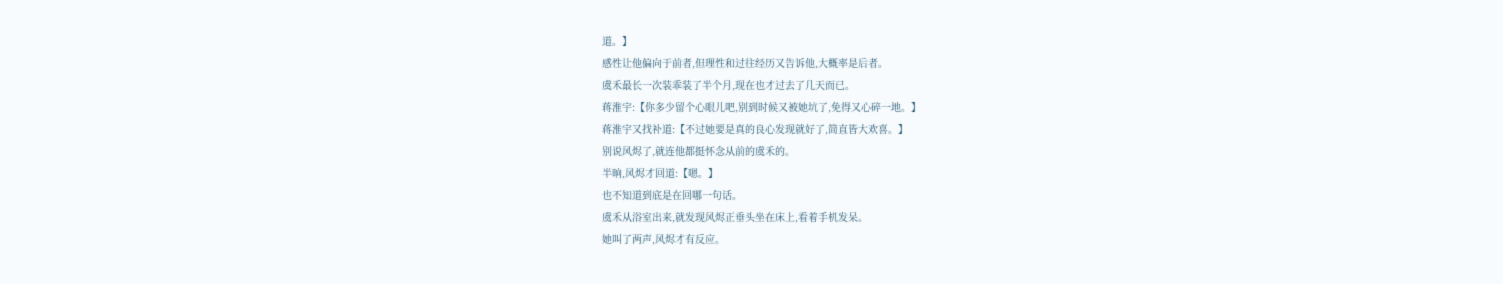道。】
感性让他偏向于前者,但理性和过往经历又告诉他,大概率是后者。
虞禾最长一次装乖装了半个月,现在也才过去了几天而已。
蒋淮宇:【你多少留个心眼儿吧,别到时候又被她坑了,免得又心碎一地。】
蒋淮宇又找补道:【不过她要是真的良心发现就好了,简直皆大欢喜。】
别说风烬了,就连他都挺怀念从前的虞禾的。
半晌,风烬才回道:【嗯。】
也不知道到底是在回哪一句话。
虞禾从浴室出来,就发现风烬正垂头坐在床上,看着手机发呆。
她叫了两声,风烬才有反应。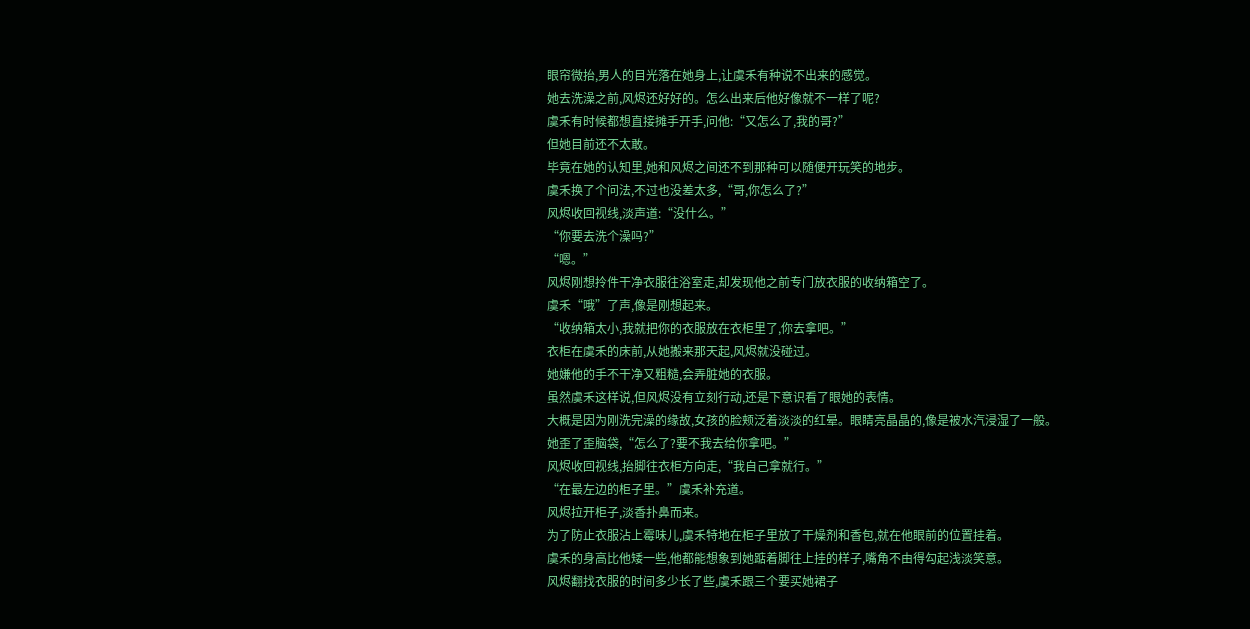眼帘微抬,男人的目光落在她身上,让虞禾有种说不出来的感觉。
她去洗澡之前,风烬还好好的。怎么出来后他好像就不一样了呢?
虞禾有时候都想直接摊手开手,问他:“又怎么了,我的哥?”
但她目前还不太敢。
毕竟在她的认知里,她和风烬之间还不到那种可以随便开玩笑的地步。
虞禾换了个问法,不过也没差太多,“哥,你怎么了?”
风烬收回视线,淡声道:“没什么。”
“你要去洗个澡吗?”
“嗯。”
风烬刚想拎件干净衣服往浴室走,却发现他之前专门放衣服的收纳箱空了。
虞禾“哦”了声,像是刚想起来。
“收纳箱太小,我就把你的衣服放在衣柜里了,你去拿吧。”
衣柜在虞禾的床前,从她搬来那天起,风烬就没碰过。
她嫌他的手不干净又粗糙,会弄脏她的衣服。
虽然虞禾这样说,但风烬没有立刻行动,还是下意识看了眼她的表情。
大概是因为刚洗完澡的缘故,女孩的脸颊泛着淡淡的红晕。眼睛亮晶晶的,像是被水汽浸湿了一般。
她歪了歪脑袋,“怎么了?要不我去给你拿吧。”
风烬收回视线,抬脚往衣柜方向走,“我自己拿就行。”
“在最左边的柜子里。”虞禾补充道。
风烬拉开柜子,淡香扑鼻而来。
为了防止衣服沾上霉味儿,虞禾特地在柜子里放了干燥剂和香包,就在他眼前的位置挂着。
虞禾的身高比他矮一些,他都能想象到她踮着脚往上挂的样子,嘴角不由得勾起浅淡笑意。
风烬翻找衣服的时间多少长了些,虞禾跟三个要买她裙子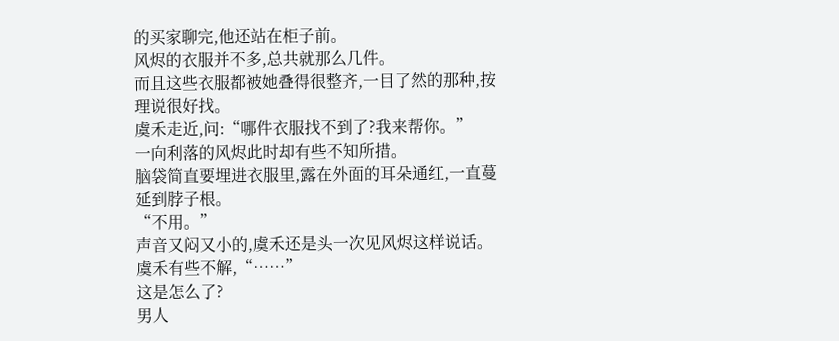的买家聊完,他还站在柜子前。
风烬的衣服并不多,总共就那么几件。
而且这些衣服都被她叠得很整齐,一目了然的那种,按理说很好找。
虞禾走近,问:“哪件衣服找不到了?我来帮你。”
一向利落的风烬此时却有些不知所措。
脑袋简直要埋进衣服里,露在外面的耳朵通红,一直蔓延到脖子根。
“不用。”
声音又闷又小的,虞禾还是头一次见风烬这样说话。
虞禾有些不解,“……”
这是怎么了?
男人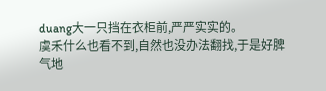duang大一只挡在衣柜前,严严实实的。
虞禾什么也看不到,自然也没办法翻找,于是好脾气地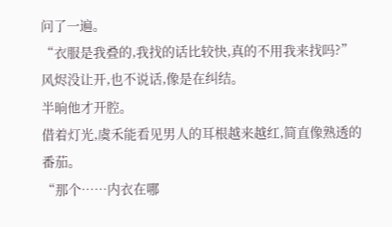问了一遍。
“衣服是我叠的,我找的话比较快,真的不用我来找吗?”
风烬没让开,也不说话,像是在纠结。
半晌他才开腔。
借着灯光,虞禾能看见男人的耳根越来越红,简直像熟透的番茄。
“那个……内衣在哪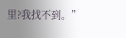里?我找不到。”